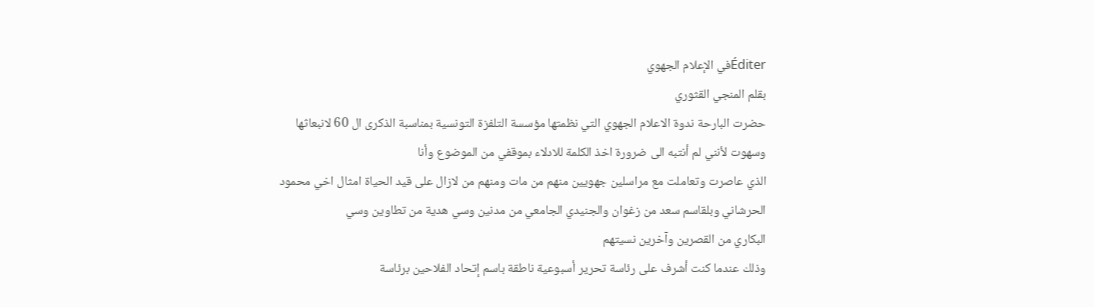Éditerفي الإعلام الجهوي
بقلم المنجي القثوري
حضرت البارحة ندوة الاعلام الجهوي التي نظمتها مؤسسة التلفزة التونسية بمناسبة الذكرى ال 60 لانبعاثها
وسهوت لأنني لم أنتبه الى ضرورة اخذ الكلمة للادلاء بموقفي من الموضوع وأنا
الذي عاصرت وتعاملت مع مراسلين جهويين منهم من مات ومنهم من لازال على قيد الحياة امثال اخي محمود الحرشاني وبلقاسم سعد من زغوان والجنيدي الجامعي من مدنين وسي هدية من تطاوين وسي
البكاري من القصرين وآخرين نسيتهم
وذلك عندما كنت أشرف على رئاسة تحرير أسبوعية ناطقة باسم إتحاد الفلاحين برئاسة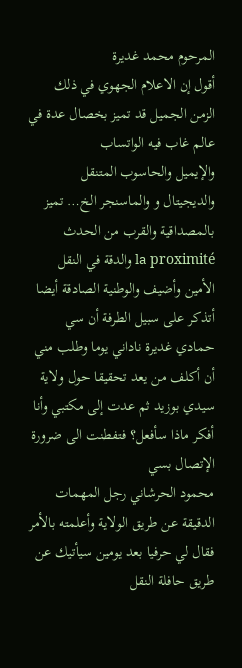المرحوم محمد غديرة
أقول إن الاعلام الجهوي في ذلك الزمن الجميل قد تميز بخصال عدة في عالم غاب فيه الواتساب
والإيميل والحاسوب المتنقل والديجيتال و والماسنجر الخ… تميز بالمصداقية والقرب من الحدث
la proximité والدقة في النقل الأمين وأضيف والوطنية الصادقة أيضا
أتذكر على سبيل الطرفة أن سي حمادي غديرة ناداني يوما وطلب مني أن أكلف من يعد تحقيقا حول ولاية سيدي بوزيد ثم عدت إلى مكتبي وأنا أفكر ماذا سأفعل؟ فتفطنت الى ضرورة الإتصال بسي
محمود الحرشاني رجل المهمات الدقيقة عن طريق الولاية وأعلمته بالأمر فقال لي حرفيا بعد يومين سيأتيك عن طريق حافلة النقل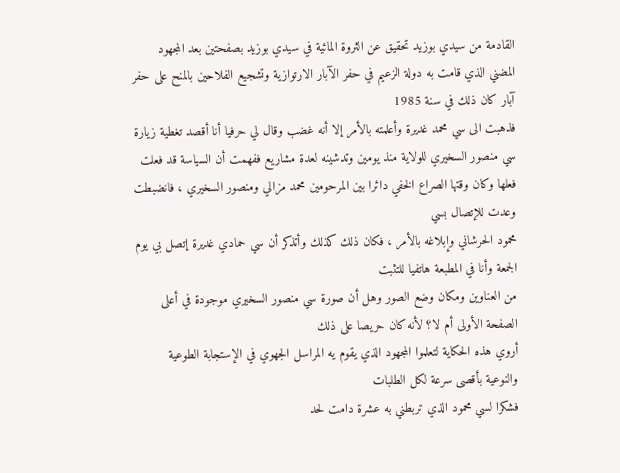القادمة من سيدي بوزيد تحقيق عن الثروة المائية في سيدي بوزيد بصفحتين بعد المجهود المضني الذي قامت به دولة الزعيم في حفر الآبار الارتوازية وتشجيع الفلاحين بالمنح على حفر آبار كان ذلك في سنة 1985
فذهبت الى سي محمد غديرة وأعلمته بالأمر إلا أنه غضب وقال لي حرفيا أنا أقصد تغطية زيارة سي منصور السخيري للولاية منذ يومين وتدشينه لعدة مشاريع ففهمت أن السياسة قد فعلت فعلها وكان وقتها الصراع الخفي دائرا بين المرحومين محمد مزالي ومنصور السخيري ، فانضبطت وعدت للإتصال بسي
محمود الحرشاني وإبلاغه بالأمر ، فكان ذلك كذلك وأتذكر أن سي حمادي غديرة إتصل بي يوم الجمعة وأنا في المطبعة هاتفيا للتثبت
من العناوين ومكان وضع الصور وهل أن صورة سي منصور السخيري موجودة في أعلى الصفحة الأولى أم لا؟ لأنه كان حريصا على ذلك
أروي هذه الحكاية لتعلموا المجهود الذي يقوم يه المراسل الجهوي في الإستجابة الطوعية والنوعية بأقصى سرعة لكل الطلبات
فشكرا لسي محمود الذي تربطني به عشرة دامت لحد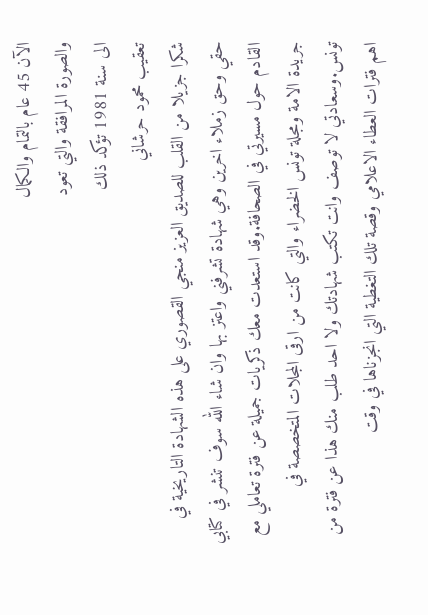الآن 45 عام بالتمام والكمال
والصورة المرافقة والتي تعود
الى سنة 1981 تؤكد ذلك
تعقيب محمود حرشاني
شكرا جزيلا من القلب للصديق العزيز منجي القصوري على هذه الشهادة التاريخية في حقي وحق زملاء اخرين وهي شهادة تشرفني واعتز بها وان شاء الله سوف تنشر في كتابي القادم حول مسيرتي في الصحافة.وقد استعدت معك ذكريات جميلة عن فترة تعاملي مع جريدة الامة ومجلة تونس الخضراء والتي كانت من ارقى المجلات المتخصصة في تونس.وسعادتي لا توصف وانت تكتب شهادتك ولا احد طلب منك هذا عن فترة من اهم فترات العطاء الاعلامي وقصة تلك التغطية التي انجزناها في وقت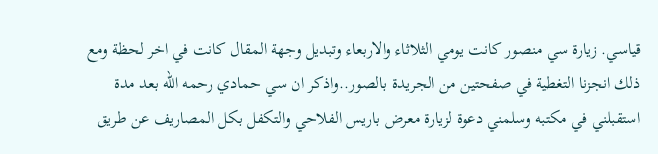قياسي. زيارة سي منصور كانت يومي الثلاثاء والاربعاء وتبديل وجهة المقال كانت في اخر لحظة ومع ذلك انجزنا التغطية في صفحتين من الجريدة بالصور..واذكر ان سي حمادي رحمه الله بعد مدة استقبلني في مكتبه وسلمني دعوة لزيارة معرض باريس الفلاحي والتكفل بكل المصاريف عن طريق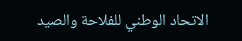الاتحاد الوطني للفلاحة والصيد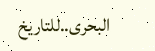البحرى..للتاريخ